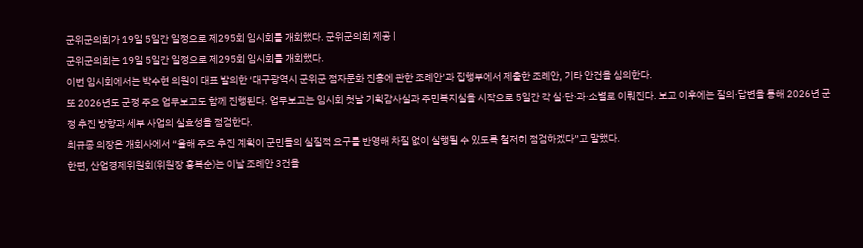군위군의회가 19일 5일간 일정으로 제295회 임시회를 개회했다. 군위군의회 제공 |
군위군의회는 19일 5일간 일정으로 제295회 임시회를 개회했다.
이번 임시회에서는 박수현 의원이 대표 발의한 ‘대구광역시 군위군 점자문화 진흥에 관한 조례안’과 집행부에서 제출한 조례안, 기타 안건을 심의한다.
또 2026년도 군정 주요 업무보고도 함께 진행된다. 업무보고는 임시회 첫날 기획감사실과 주민복지실을 시작으로 5일간 각 실·단·과·소별로 이뤄진다. 보고 이후에는 질의·답변을 통해 2026년 군정 추진 방향과 세부 사업의 실효성을 점검한다.
최규종 의장은 개회사에서 “올해 주요 추진 계획이 군민들의 실질적 요구를 반영해 차질 없이 실행될 수 있도록 철저히 점검하겠다”고 말했다.
한편, 산업경제위원회(위원장 홍복순)는 이날 조례안 3건을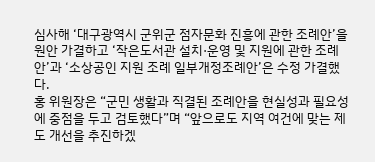심사해 ‘대구광역시 군위군 점자문화 진흥에 관한 조례안’을 원안 가결하고 ‘작은도서관 설치·운영 및 지원에 관한 조례안’과 ‘소상공인 지원 조례 일부개정조례안’은 수정 가결했다.
홍 위원장은 “군민 생활과 직결된 조례안을 현실성과 필요성에 중점을 두고 검토했다”며 “앞으로도 지역 여건에 맞는 제도 개선을 추진하겠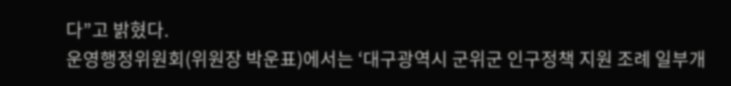다”고 밝혔다.
운영행정위원회(위원장 박운표)에서는 ‘대구광역시 군위군 인구정책 지원 조례 일부개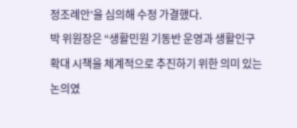정조례안’을 심의해 수정 가결했다.
박 위원장은 “생활민원 기동반 운영과 생활인구 확대 시책을 체계적으로 추진하기 위한 의미 있는 논의였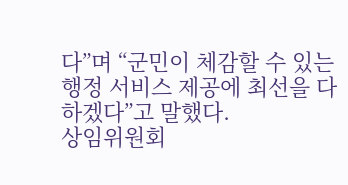다”며 “군민이 체감할 수 있는 행정 서비스 제공에 최선을 다하겠다”고 말했다.
상임위원회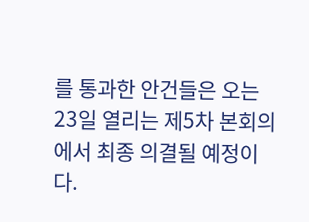를 통과한 안건들은 오는 23일 열리는 제5차 본회의에서 최종 의결될 예정이다.